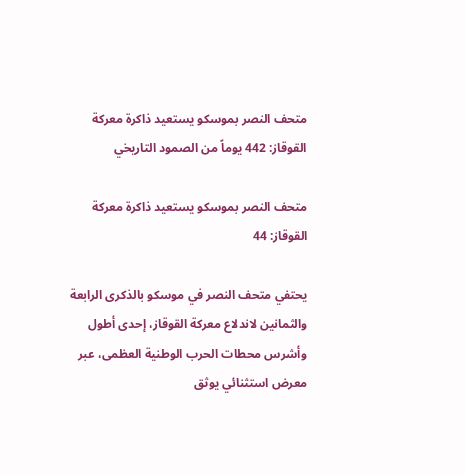متحف النصر بموسكو يستعيد ذاكرة معركة القوقاز: 442 يوماً من الصمود التاريخي

متحف النصر بموسكو يستعيد ذاكرة معركة القوقاز: 44

يحتفي متحف النصر في موسكو بالذكرى الرابعة والثمانين لاندلاع معركة القوقاز، إحدى أطول وأشرس محطات الحرب الوطنية العظمى، عبر معرض استثنائي يوثق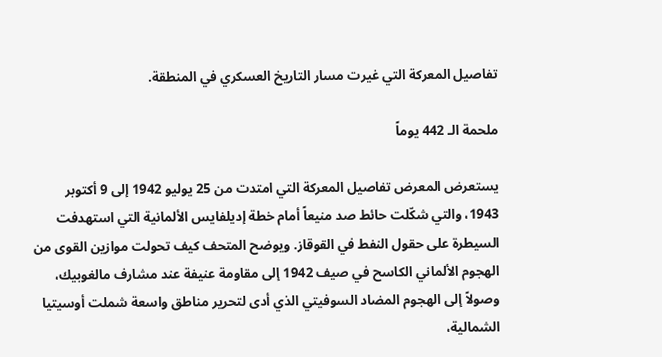تفاصيل المعركة التي غيرت مسار التاريخ العسكري في المنطقة.

ملحمة الـ 442 يوماً

يستعرض المعرض تفاصيل المعركة التي امتدت من 25 يوليو 1942 إلى 9 أكتوبر 1943، والتي شكّلت حائط صد منيعاً أمام خطة إديلفايس الألمانية التي استهدفت السيطرة على حقول النفط في القوقاز. ويوضح المتحف كيف تحولت موازين القوى من الهجوم الألماني الكاسح في صيف 1942 إلى مقاومة عنيفة عند مشارف مالغوبيك، وصولاً إلى الهجوم المضاد السوفيتي الذي أدى لتحرير مناطق واسعة شملت أوسيتيا الشمالية،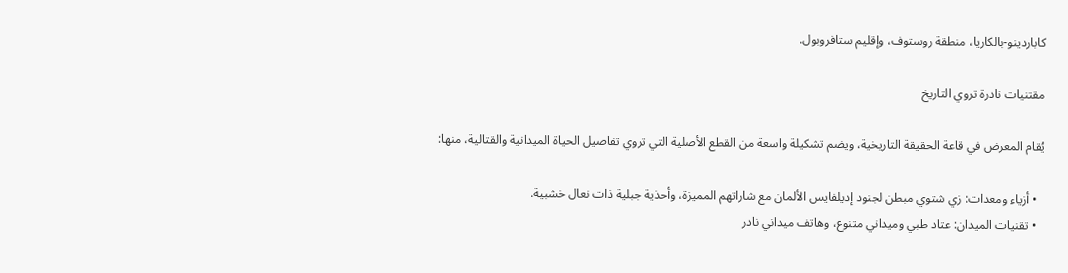كاباردينو-بالكاريا، منطقة روستوف، وإقليم ستافروبول.

مقتنيات نادرة تروي التاريخ

يُقام المعرض في قاعة الحقيقة التاريخية، ويضم تشكيلة واسعة من القطع الأصلية التي تروي تفاصيل الحياة الميدانية والقتالية، منها:

  • أزياء ومعدات: زي شتوي مبطن لجنود إديلفايس الألمان مع شاراتهم المميزة، وأحذية جبلية ذات نعال خشبية.
  • تقنيات الميدان: عتاد طبي وميداني متنوع، وهاتف ميداني نادر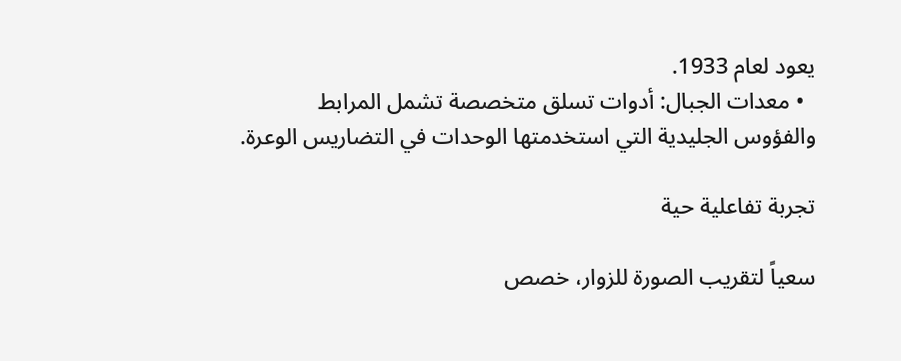يعود لعام 1933.
  • معدات الجبال: أدوات تسلق متخصصة تشمل المرابط والفؤوس الجليدية التي استخدمتها الوحدات في التضاريس الوعرة.

تجربة تفاعلية حية

سعياً لتقريب الصورة للزوار، خصص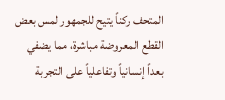المتحف ركناً يتيح للجمهور لمس بعض القطع المعروضة مباشرة، مما يضفي بعداً إنسانياً وتفاعلياً على التجربة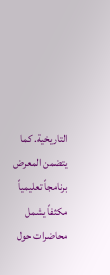التاريخية. كما يتضمن المعرض برنامجاً تعليمياً مكثفاً يشمل محاضرات حول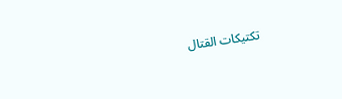تكتيكات القتال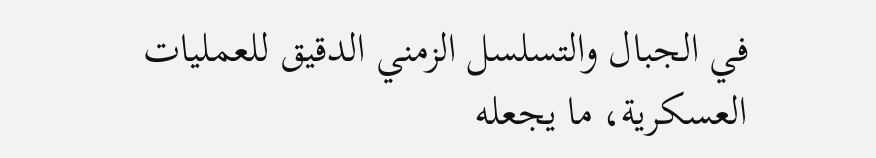في الجبال والتسلسل الزمني الدقيق للعمليات العسكرية، ما يجعله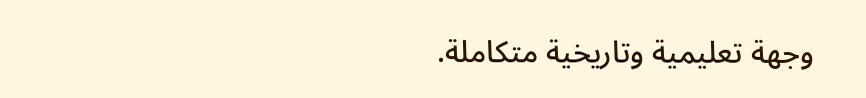وجهة تعليمية وتاريخية متكاملة.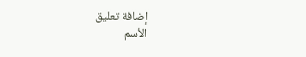إضافة تعليق
الأسم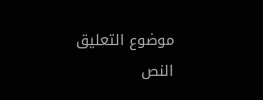موضوع التعليق
النص